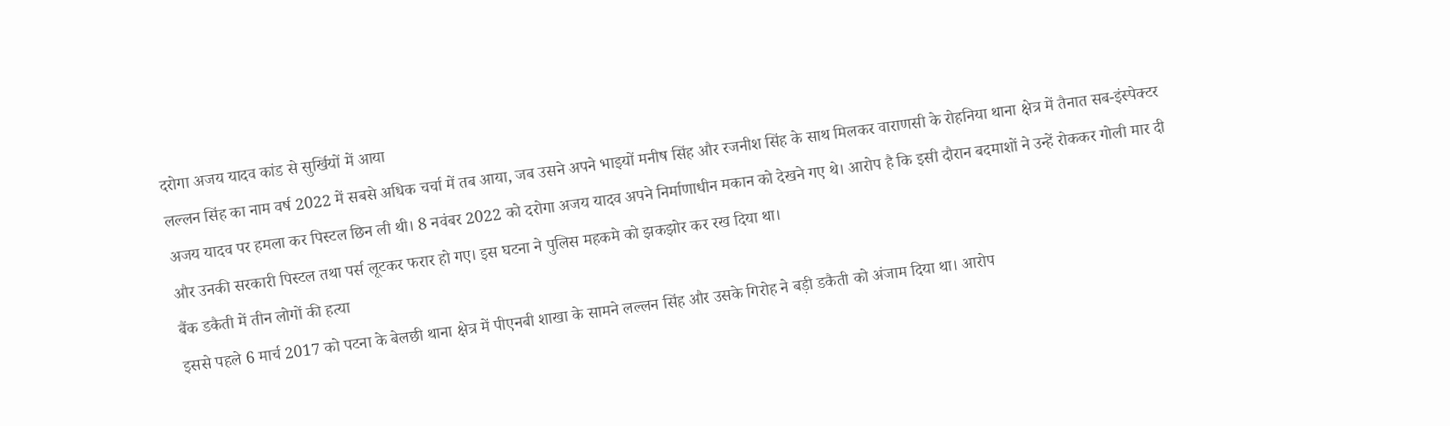दरोगा अजय यादव कांड से सुर्खियों में आया
लल्लन सिंह का नाम वर्ष 2022 में सबसे अधिक चर्चा में तब आया, जब उसने अपने भाइयों मनीष सिंह और रजनीश सिंह के साथ मिलकर वाराणसी के रोहनिया थाना क्षेत्र में तैनात सब-इंस्पेक्टर अजय यादव पर हमला कर पिस्टल छिन ली थी। 8 नवंबर 2022 को दरोगा अजय यादव अपने निर्माणाधीन मकान को देखने गए थे। आरोप है कि इसी दौरान बदमाशों ने उन्हें रोककर गोली मार दी और उनकी सरकारी पिस्टल तथा पर्स लूटकर फरार हो गए। इस घटना ने पुलिस महकमे को झकझोर कर रख दिया था।
बैंक डकैती में तीन लोगों की हत्या
इससे पहले 6 मार्च 2017 को पटना के बेलछी थाना क्षेत्र में पीएनबी शाखा के सामने लल्लन सिंह और उसके गिरोह ने बड़ी डकैती को अंजाम दिया था। आरोप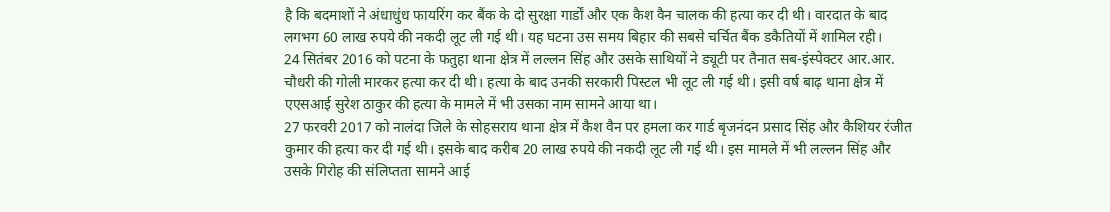है कि बदमाशों ने अंधाधुंध फायरिंग कर बैंक के दो सुरक्षा गार्डों और एक कैश वैन चालक की हत्या कर दी थी। वारदात के बाद लगभग 60 लाख रुपये की नकदी लूट ली गई थी। यह घटना उस समय बिहार की सबसे चर्चित बैंक डकैतियों में शामिल रही।
24 सितंबर 2016 को पटना के फतुहा थाना क्षेत्र में लल्लन सिंह और उसके साथियों ने ड्यूटी पर तैनात सब-इंस्पेक्टर आर.आर. चौधरी की गोली मारकर हत्या कर दी थी। हत्या के बाद उनकी सरकारी पिस्टल भी लूट ली गई थी। इसी वर्ष बाढ़ थाना क्षेत्र में एएसआई सुरेश ठाकुर की हत्या के मामले में भी उसका नाम सामने आया था।
27 फरवरी 2017 को नालंदा जिले के सोहसराय थाना क्षेत्र में कैश वैन पर हमला कर गार्ड बृजनंदन प्रसाद सिंह और कैशियर रंजीत कुमार की हत्या कर दी गई थी। इसके बाद करीब 20 लाख रुपये की नकदी लूट ली गई थी। इस मामले में भी लल्लन सिंह और उसके गिरोह की संलिप्तता सामने आई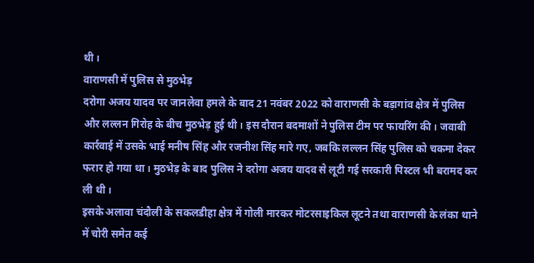थी।
वाराणसी में पुलिस से मुठभेड़
दरोगा अजय यादव पर जानलेवा हमले के बाद 21 नवंबर 2022 को वाराणसी के बड़ागांव क्षेत्र में पुलिस और लल्लन गिरोह के बीच मुठभेड़ हुई थी। इस दौरान बदमाशों ने पुलिस टीम पर फायरिंग की। जवाबी कार्रवाई में उसके भाई मनीष सिंह और रजनीश सिंह मारे गए, जबकि लल्लन सिंह पुलिस को चकमा देकर फरार हो गया था। मुठभेड़ के बाद पुलिस ने दरोगा अजय यादव से लूटी गई सरकारी पिस्टल भी बरामद कर ली थी।
इसके अलावा चंदौली के सकलडीहा क्षेत्र में गोली मारकर मोटरसाइकिल लूटने तथा वाराणसी के लंका थाने में चोरी समेत कई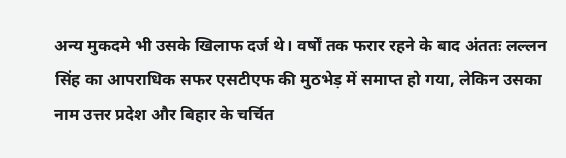अन्य मुकदमे भी उसके खिलाफ दर्ज थे। वर्षों तक फरार रहने के बाद अंततः लल्लन सिंह का आपराधिक सफर एसटीएफ की मुठभेड़ में समाप्त हो गया, लेकिन उसका नाम उत्तर प्रदेश और बिहार के चर्चित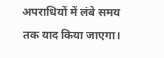अपराधियों में लंबे समय तक याद किया जाएगा।